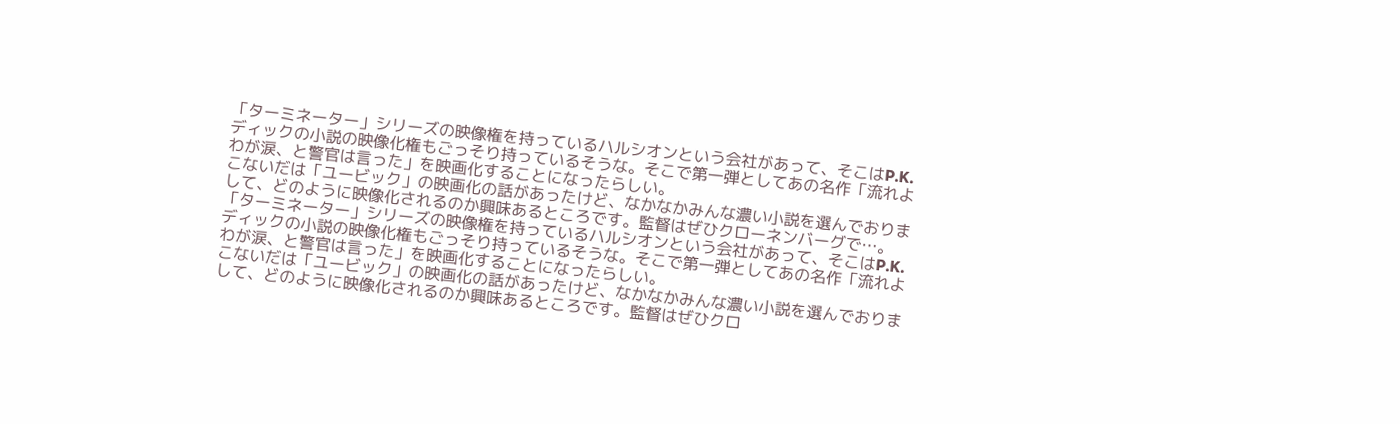「ターミネーター」シリーズの映像権を持っているハルシオンという会社があって、そこはP.K.ディックの小説の映像化権もごっそり持っているそうな。そこで第一弾としてあの名作「流れよわが涙、と警官は言った」を映画化することになったらしい。
こないだは「ユービック」の映画化の話があったけど、なかなかみんな濃い小説を選んでおりまして、どのように映像化されるのか興味あるところです。監督はぜひクローネンバーグで…。
「ターミネーター」シリーズの映像権を持っているハルシオンという会社があって、そこはP.K.ディックの小説の映像化権もごっそり持っているそうな。そこで第一弾としてあの名作「流れよわが涙、と警官は言った」を映画化することになったらしい。
こないだは「ユービック」の映画化の話があったけど、なかなかみんな濃い小説を選んでおりまして、どのように映像化されるのか興味あるところです。監督はぜひクロ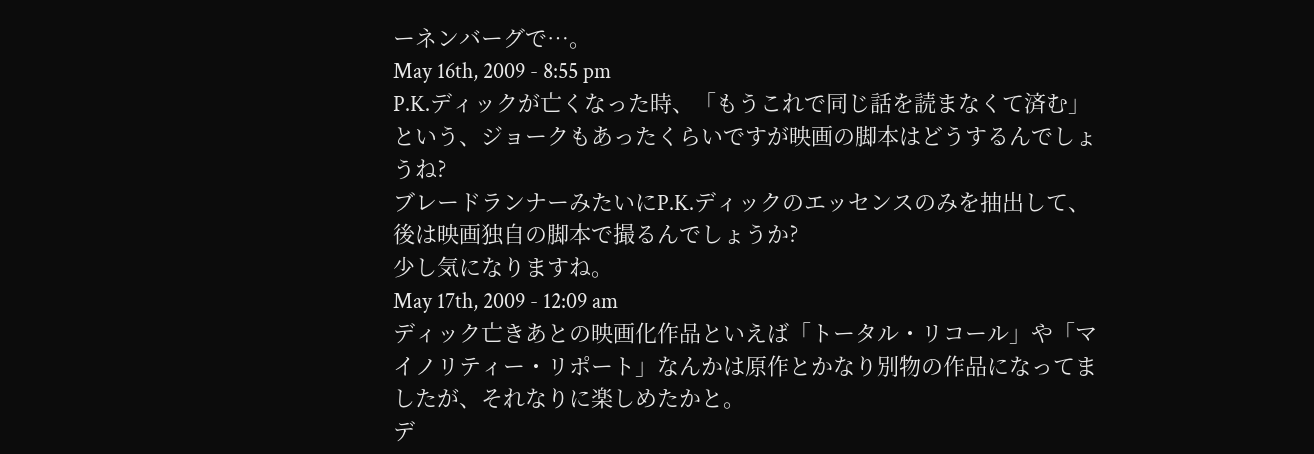ーネンバーグで…。
May 16th, 2009 - 8:55 pm
P.K.ディックが亡くなった時、「もうこれで同じ話を読まなくて済む」という、ジョークもあったくらいですが映画の脚本はどうするんでしょうね?
ブレードランナーみたいにP.K.ディックのエッセンスのみを抽出して、後は映画独自の脚本で撮るんでしょうか?
少し気になりますね。
May 17th, 2009 - 12:09 am
ディック亡きあとの映画化作品といえば「トータル・リコール」や「マイノリティー・リポート」なんかは原作とかなり別物の作品になってましたが、それなりに楽しめたかと。
デ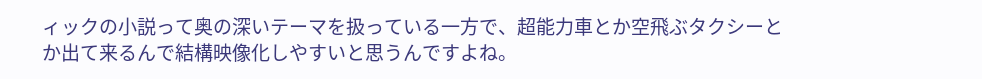ィックの小説って奥の深いテーマを扱っている一方で、超能力車とか空飛ぶタクシーとか出て来るんで結構映像化しやすいと思うんですよね。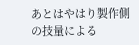あとはやはり製作側の技量による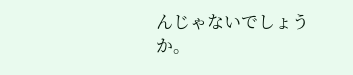んじゃないでしょうか。